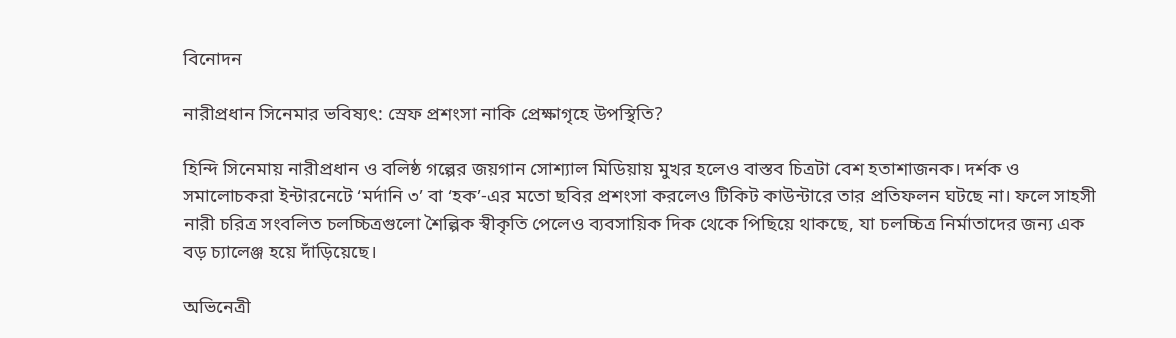বিনোদন

নারীপ্রধান সিনেমার ভবিষ্যৎ: স্রেফ প্রশংসা নাকি প্রেক্ষাগৃহে উপস্থিতি?

হিন্দি সিনেমায় নারীপ্রধান ও বলিষ্ঠ গল্পের জয়গান সোশ্যাল মিডিয়ায় মুখর হলেও বাস্তব চিত্রটা বেশ হতাশাজনক। দর্শক ও সমালোচকরা ইন্টারনেটে ‘মর্দানি ৩’ বা ‘হক’-এর মতো ছবির প্রশংসা করলেও টিকিট কাউন্টারে তার প্রতিফলন ঘটছে না। ফলে সাহসী নারী চরিত্র সংবলিত চলচ্চিত্রগুলো শৈল্পিক স্বীকৃতি পেলেও ব্যবসায়িক দিক থেকে পিছিয়ে থাকছে, যা চলচ্চিত্র নির্মাতাদের জন্য এক বড় চ্যালেঞ্জ হয়ে দাঁড়িয়েছে।

অভিনেত্রী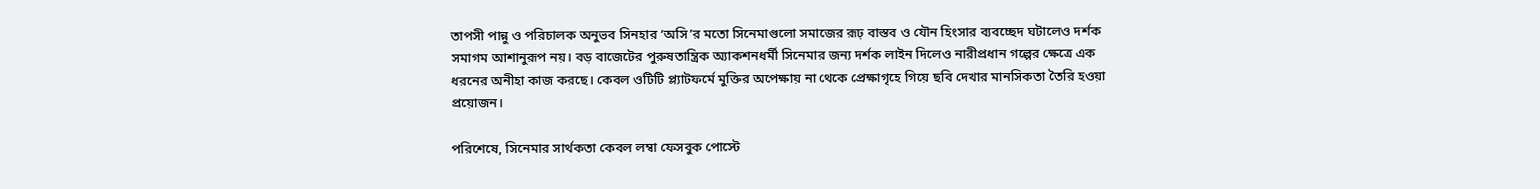তাপসী পান্নু ও পরিচালক অনুভব সিনহার ‘অসি’র মতো সিনেমাগুলো সমাজের রূঢ় বাস্তব ও যৌন হিংসার ব্যবচ্ছেদ ঘটালেও দর্শক সমাগম আশানুরূপ নয়। বড় বাজেটের পুরুষতান্ত্রিক অ্যাকশনধর্মী সিনেমার জন্য দর্শক লাইন দিলেও নারীপ্রধান গল্পের ক্ষেত্রে এক ধরনের অনীহা কাজ করছে। কেবল ওটিটি প্ল্যাটফর্মে মুক্তির অপেক্ষায় না থেকে প্রেক্ষাগৃহে গিয়ে ছবি দেখার মানসিকতা তৈরি হওয়া প্রয়োজন।

পরিশেষে, সিনেমার সার্থকতা কেবল লম্বা ফেসবুক পোস্টে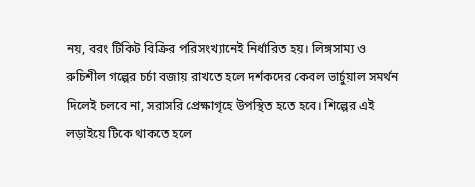নয়, বরং টিকিট বিক্রির পরিসংখ্যানেই নির্ধারিত হয়। লিঙ্গসাম্য ও রুচিশীল গল্পের চর্চা বজায় রাখতে হলে দর্শকদের কেবল ভার্চুয়াল সমর্থন দিলেই চলবে না, সরাসরি প্রেক্ষাগৃহে উপস্থিত হতে হবে। শিল্পের এই লড়াইয়ে টিকে থাকতে হলে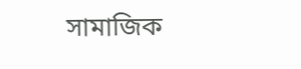সামাজিক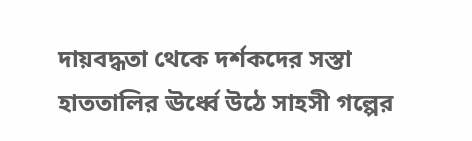দায়বদ্ধতা থেকে দর্শকদের সস্তা হাততালির ঊর্ধ্বে উঠে সাহসী গল্পের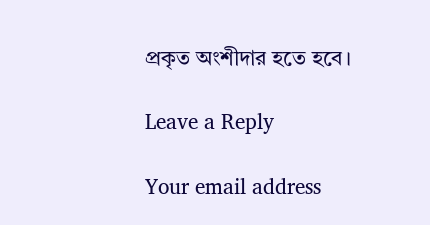প্রকৃত অংশীদার হতে হবে।

Leave a Reply

Your email address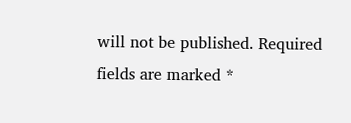will not be published. Required fields are marked *